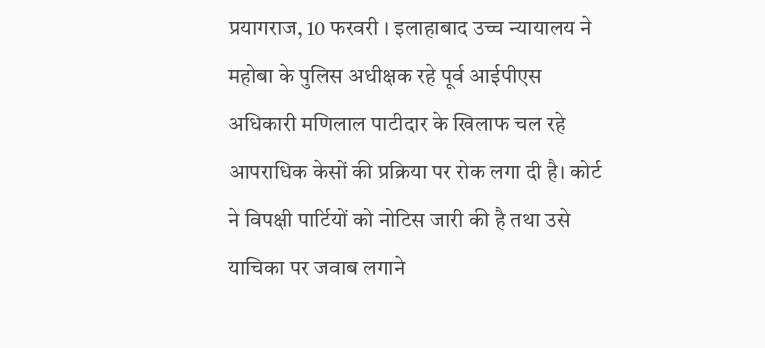प्रयागराज, 10 फरवरी । इलाहाबाद उच्च न्यायालय ने महोबा के पुलिस अधीक्षक रहे पूर्व आईपीएस अधिकारी मणिलाल पाटीदार के खिलाफ चल रहे आपराधिक केसों की प्रक्रिया पर रोक लगा दी है। कोर्ट ने विपक्षी पार्टियों को नोटिस जारी की है तथा उसे याचिका पर जवाब लगाने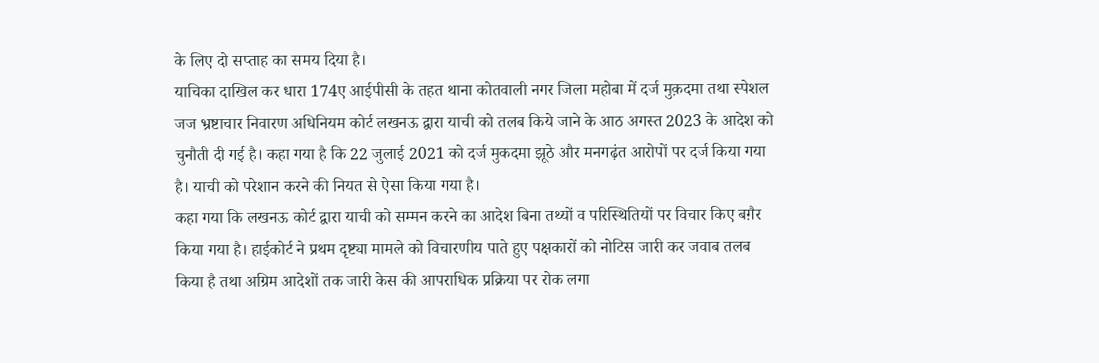के लिए दो सप्ताह का समय दिया है।
याचिका दाखिल कर धारा 174ए आईपीसी के तहत थाना कोतवाली नगर जिला महोबा में दर्ज मुक़दमा तथा स्पेशल जज भ्रष्टाचार निवारण अधिनियम कोर्ट लखनऊ द्वारा याची को तलब किये जाने के आठ अगस्त 2023 के आदेश को चुनौती दी गई है। कहा गया है कि 22 जुलाई 2021 को दर्ज मुकदमा झूठे और मनगढ़ंत आरोपों पर दर्ज किया गया है। याची को परेशान करने की नियत से ऐसा किया गया है।
कहा गया कि लखनऊ कोर्ट द्वारा याची को सम्मन करने का आदेश बिना तथ्यों व परिस्थितियों पर विचार किए बग़ैर किया गया है। हाईकोर्ट ने प्रथम दृष्ट्या मामले को विचारणीय पाते हुए पक्षकारों को नोटिस जारी कर जवाब तलब किया है तथा अग्रिम आदेशों तक जारी केस की आपराधिक प्रक्रिया पर रोक लगा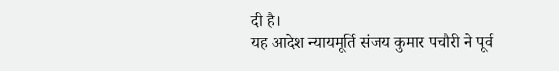दी है।
यह आदेश न्यायमूर्ति संजय कुमार पचौरी ने पूर्व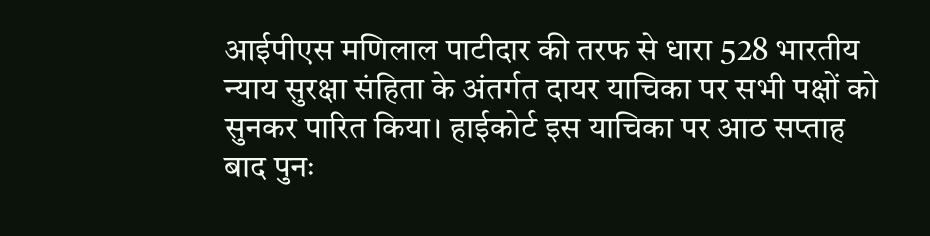आईपीएस मणिलाल पाटीदार की तरफ से धारा 528 भारतीय न्याय सुरक्षा संहिता के अंतर्गत दायर याचिका पर सभी पक्षों को सुनकर पारित किया। हाईकोर्ट इस याचिका पर आठ सप्ताह बाद पुनः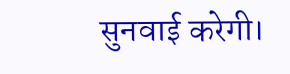सुनवाई करेगी।